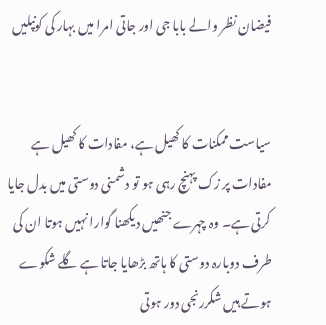فیضان نظر والے بابا جی اور جاتی امرا میں بہار کی کونپلیں


سیاست ممکنات کا کھیل ہے، مفادات کا کھیل ہے مفادات پر زک پہنچ رہی ہو تو دشمنی دوستی میں بدل جایا کرتی ہے۔ وہ چہرے جنھیں دیکھنا گوارا نہیں ہوتا ان کی طرف دوبارہ دوستی کا ہاتھ بڑھایا جاتا ہے گلے شکوے ہوتے ہیں شکررنجی دور ہوتی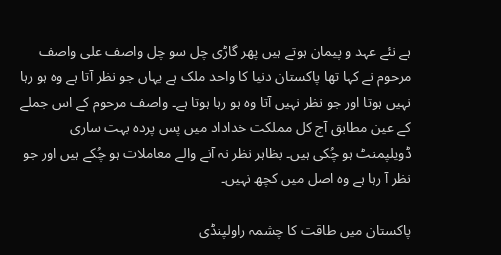ہے نئے عہد و پیمان ہوتے ہیں پھر گاڑی چل سو چل واصف علی واصف مرحوم نے کہا تھا پاکستان دنیا کا واحد ملک ہے یہاں جو نظر آتا ہے وہ ہو رہا نہیں ہوتا اور جو نظر نہیں آتا وہ ہو رہا ہوتا ہے۔ واصف مرحوم کے اس جملے کے عین مطابق آج کل مملکت خداداد میں پس پردہ بہت ساری ڈویلپمنٹ ہو چُکی ہیں۔ بظاہر نظر نہ آنے والے معاملات ہو چُکے ہیں اور جو نظر آ رہا ہے وہ اصل میں کچھ نہیں۔

پاکستان میں طاقت کا چشمہ راولپنڈی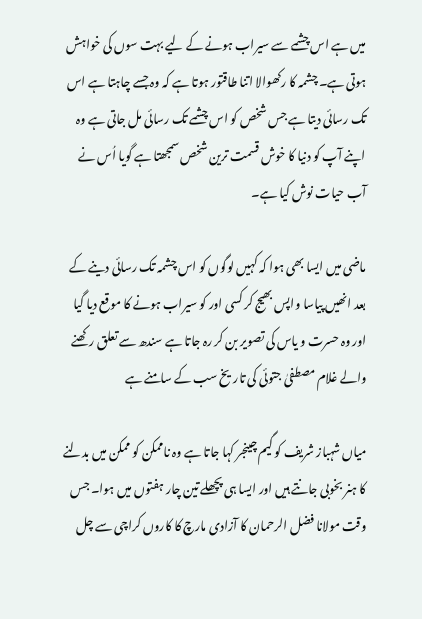میں ہے اس چشمے سے سیراب ہونے کے لیے بہت سوں کی خواہش ہوتی ہے۔ چشمہ کا رکھوالا اتنا طاقتور ہوتا ہے کہ وہ جسے چاہتا ہے اس تک رسائی دیتا ہے جس شخص کو اس چشمے تک رسائی مل جاتی ہے وہ اپنے آپ کو دنیا کا خوش قسمت ترین شخص سمجھتا ہے گویا اُس نے آب حیات نوش کیا ہے۔

ماضی میں ایسا بھی ہوا کہ کہیں لوگوں کو اس چشمہ تک رسائی دینے کے بعد انھیں پیاسا واپس بھیج کر کسی اور کو سیراب ہونے کا موقع دیا گیا اور وہ حسرت و یاس کی تصویر بن کر رہ جاتا ہے سندھ سے تعلق رکھنے والے غلام مصطفیٰ جتوئی کی تاریخ سب کے سامنے ہے

میاں شہباز شریف کو گیم چینجر کہا جاتا ہے وہ ناممکن کو ممکن میں بدلنے کا ہنر بخوبی جانتے ہیں اور ایسا ہی پچھلے تین چار ہفتوں میں ہوا۔ جس وقت مولانا فضل الرحمان کا آزادی مارچ کا کاروں کراچی سے چل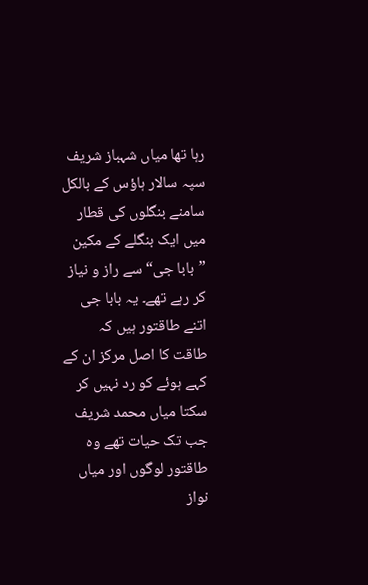رہا تھا میاں شہباز شریف سپہ سالار ہاؤس کے بالکل سامنے بنگلوں کی قطار میں ایک بنگلے کے مکین ”بابا جی“ سے راز و نیاز کر رہے تھے۔ یہ بابا جی اتنے طاقتور ہیں کہ طاقت کا اصل مرکز ان کے کہے ہوئے کو رد نہیں کر سکتا میاں محمد شریف جب تک حیات تھے وہ طاقتور لوگوں اور میاں نواز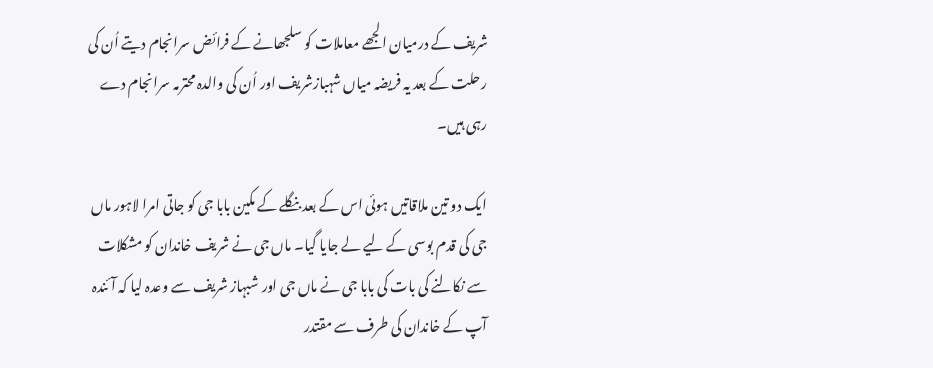شریف کے درمیان الجھے معاملات کو سلجھانے کے فرائض سرانجام دیتے اُن کی رحلت کے بعد یہ فریضہ میاں شہبازشریف اور اُن کی والدہ محترمہ سرانجام دے رہی ہیں۔

ایک دو تین ملاقاتیں ہوئی اس کے بعد بنگلے کے مکین بابا جی کو جاتی امرا لاہور ماں جی کی قدم بوسی کے لیے لے جایا گیا۔ ماں جی نے شریف خاندان کو مشکلات سے نکالنے کی بات کی بابا جی نے ماں جی اور شبہاز شریف سے وعدہ لیا کہ آئندہ آپ کے خاندان کی طرف سے مقتدر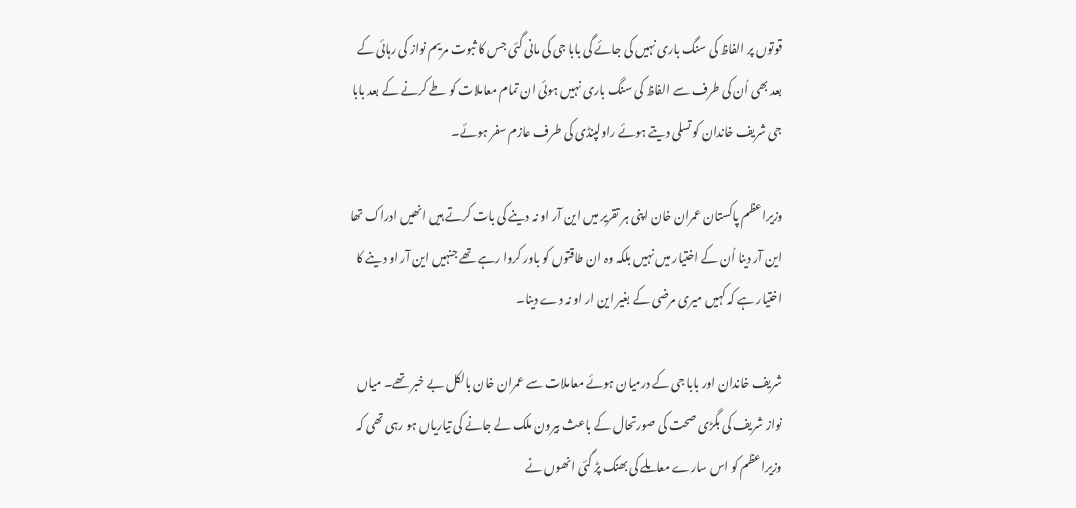قوتوں پر الفاظ کی سنگ باری نہیں کی جائے گی بابا جی کی مانی گئی جس کا ثبوت مریم نواز کی رہائی کے بعد بھی اُن کی طرف سے الفاظ کی سنگ باری نہیں ہوئی ان تمام معاملات کو طے کرنے کے بعد بابا جی شریف خاندان کو تسلی دیتے ہوئے راولپنڈی کی طرف عازم سفر ہوئے۔

وزیراعظم پاکستان عمران خان اپنی ہر تقریر میں این آر او نہ دینے کی بات کرتے ہیں انھیں ادراک تھا این آر دینا اُن کے اختیار میں نہیں بلکہ وہ ان طاقتوں کو باور کروا رہے تھے جنہیں این آر او دینے کا اختیار ہے کہ کہیں میری مرضی کے بغیر این ار او نہ دے دینا۔

شریف خاندان اور بابا جی کے درمیان ہوئے معاملات سے عمران خان بالکل بے خبر تھے۔ میاں نواز شریف کی بگڑی صحت کی صورتحال کے باعث بیرون ملک لے جانے کی تیاریاں ہو رہی تھی کہ وزیراعظم کو اس سارے معاملے کی بھنک پڑ گئی انھوں نے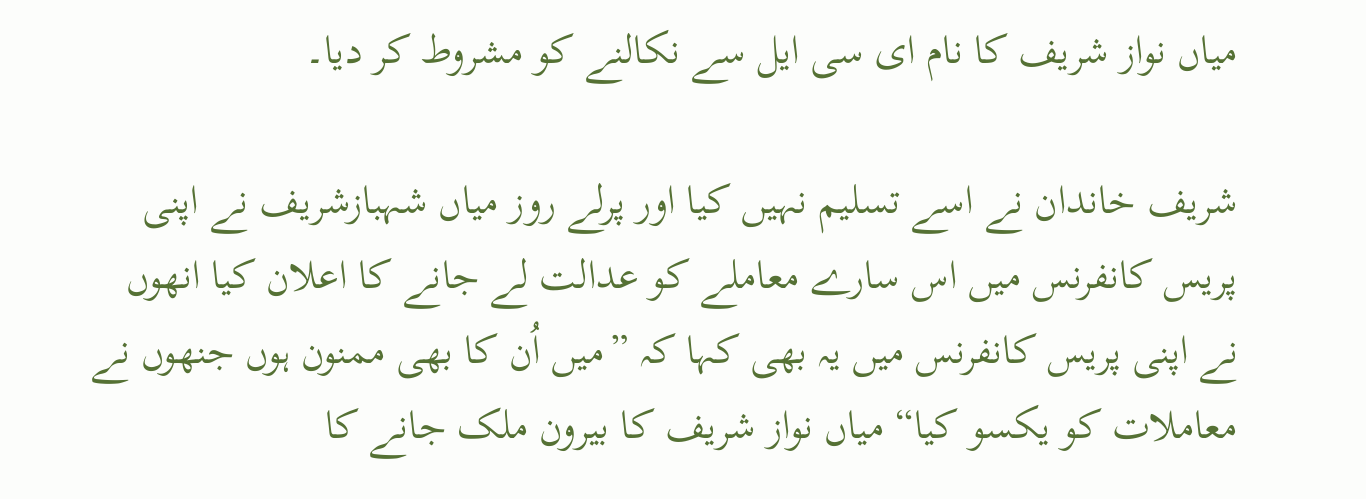میاں نواز شریف کا نام ای سی ایل سے نکالنے کو مشروط کر دیا۔

شریف خاندان نے اسے تسلیم نہیں کیا اور پرلے روز میاں شہبازشریف نے اپنی پریس کانفرنس میں اس سارے معاملے کو عدالت لے جانے کا اعلان کیا انھوں نے اپنی پریس کانفرنس میں یہ بھی کہا کہ ”میں اُن کا بھی ممنون ہوں جنھوں نے معاملات کو یکسو کیا“ میاں نواز شریف کا بیرون ملک جانے کا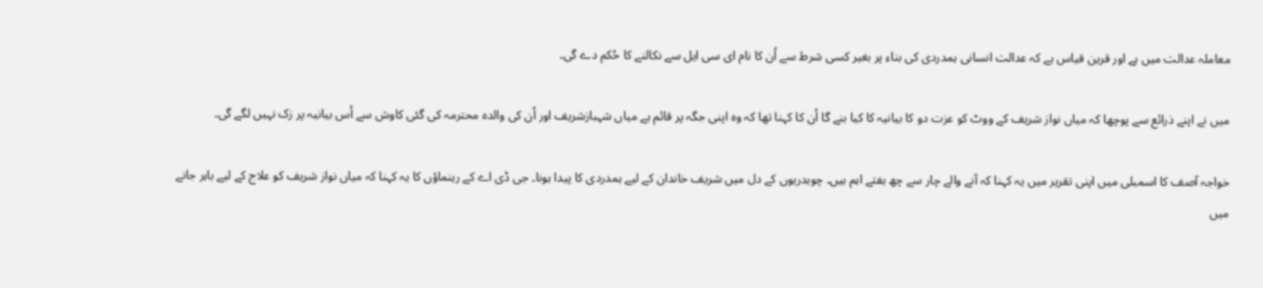معاملہ عدالت میں ہے اور قرین قیاس ہے کہ عدالت انسانی ہمدردی کی بناء پر بغیر کسی شرط سے اُن کا نام ای سی ایل سے نکالنے کا حُکم دے گی۔

میں نے اپنے ذرائع سے پوچھا کہ میاں نواز شریف کے ووٹ کو عزت دو کا بیانیہ کا کیا بنے گا اُن کا کہنا تھا کہ وہ اپنی جگہ پر قائم ہے میاں شہبازشریف اور اُن کی والدہ محترمہ کی گئی کاوش سے اُس بیانیہ پر زک نہیں لگے گی۔

خواجہ آصف کا اسمبلی میں اپنی تقریر میں یہ کہنا کہ آنے والے چار سے چھ ہفتے اہم ہیں۔ چوہدریوں کے دل میں شریف خاندان کے لیے ہمدردی کا پیدا ہونا۔ جی ڈی اے کے رہنماؤں کا یہ کہنا کہ میاں نواز شریف کو علاج کے لیے باہر جانے میں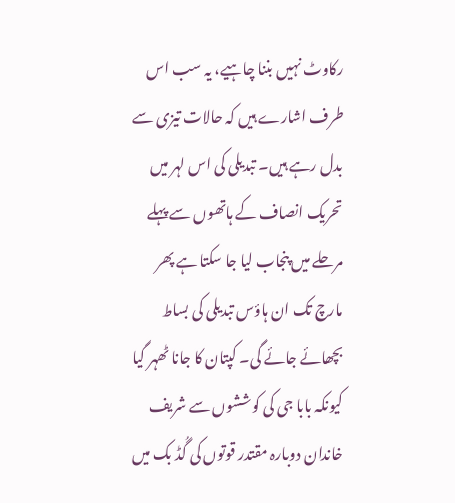رکاوٹ نہیں بننا چاہیے، یہ سب اس طرف اشارے ہیں کہ حالات تیزی سے بدل رہے ہیں۔ تبدیلی کی اس لہر میں تحریک انصاف کے ہاتھوں سے پہلے مرحلے میں پنجاب لیا جا سکتا ہے پھر مارچ تک ان ہاؤس تبدیلی کی بساط بچھائے جائے گی۔ کپتان کا جانا ٹھہر گیا کیونکہ بابا جی کی کوششوں سے شریف خاندان دوبارہ مقتدر قوتوں کی گُڈ بک میں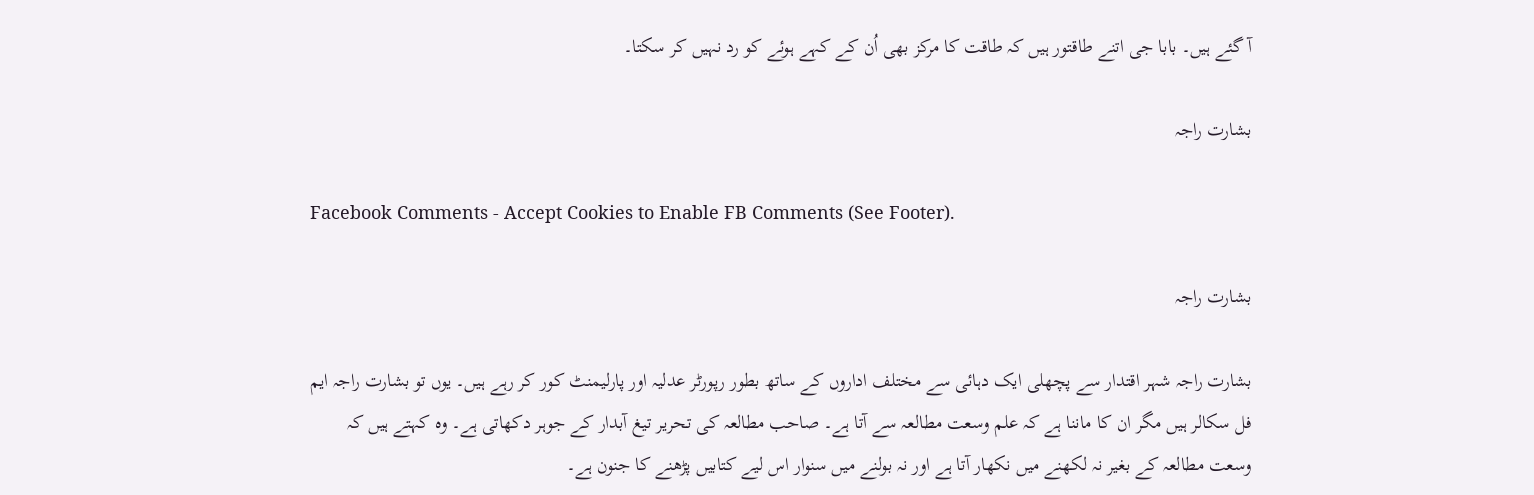آ گئے ہیں۔ بابا جی اتنے طاقتور ہیں کہ طاقت کا مرکز بھی اُن کے کہے ہوئے کو رد نہیں کر سکتا۔

بشارت راجہ

Facebook Comments - Accept Cookies to Enable FB Comments (See Footer).

بشارت راجہ

بشارت راجہ شہر اقتدار سے پچھلی ایک دہائی سے مختلف اداروں کے ساتھ بطور رپورٹر عدلیہ اور پارلیمنٹ کور کر رہے ہیں۔ یوں تو بشارت راجہ ایم فل سکالر ہیں مگر ان کا ماننا ہے کہ علم وسعت مطالعہ سے آتا ہے۔ صاحب مطالعہ کی تحریر تیغ آبدار کے جوہر دکھاتی ہے۔ وہ کہتے ہیں کہ وسعت مطالعہ کے بغیر نہ لکھنے میں نکھار آتا ہے اور نہ بولنے میں سنوار اس لیے کتابیں پڑھنے کا جنون ہے۔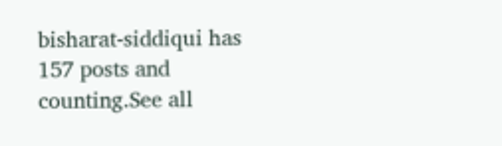bisharat-siddiqui has 157 posts and counting.See all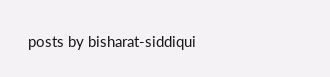posts by bisharat-siddiqui